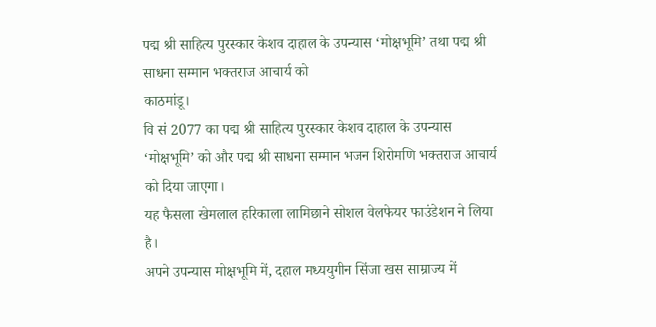पद्म श्री साहित्य पुरस्कार केशव दाहाल के उपन्यास ‘मोक्षभूमि’ तथा पद्म श्री साधना सम्मान भक्तराज आचार्य को
काठमांडू।
वि सं 2077 का पद्म श्री साहित्य पुरस्कार केशव दाहाल के उपन्यास ‘मोक्षभूमि’ को और पद्म श्री साधना सम्मान भजन शिरोमणि भक्तराज आचार्य को दिया जाएगा।
यह फैसला खेमलाल हरिकाला लामिछाने सोशल वेलफेयर फाउंडेशन ने लिया है।
अपने उपन्यास मोक्षभूमि में, दहाल मध्ययुगीन सिंजा खस साम्राज्य में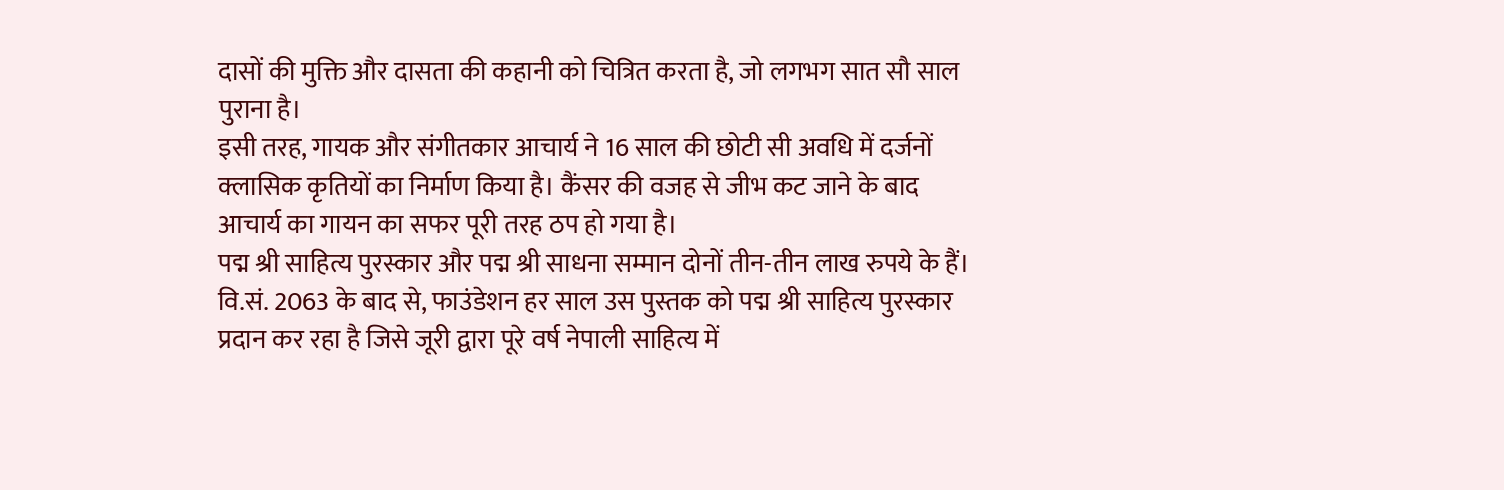दासों की मुक्ति और दासता की कहानी को चित्रित करता है, जो लगभग सात सौ साल पुराना है।
इसी तरह, गायक और संगीतकार आचार्य ने 16 साल की छोटी सी अवधि में दर्जनों क्लासिक कृतियों का निर्माण किया है। कैंसर की वजह से जीभ कट जाने के बाद आचार्य का गायन का सफर पूरी तरह ठप हो गया है।
पद्म श्री साहित्य पुरस्कार और पद्म श्री साधना सम्मान दोनों तीन-तीन लाख रुपये के हैं।
वि.सं. 2063 के बाद से, फाउंडेशन हर साल उस पुस्तक को पद्म श्री साहित्य पुरस्कार प्रदान कर रहा है जिसे जूरी द्वारा पूरे वर्ष नेपाली साहित्य में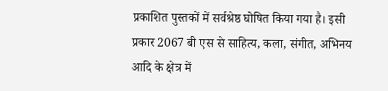प्रकाशित पुस्तकों में सर्वश्रेष्ठ घोषित किया गया है। इसी प्रकार 2067 बी एस से साहित्य, कला, संगीत, अभिनय आदि के क्षेत्र में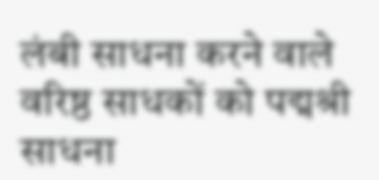लंबी साधना करने वाले वरिष्ठ साधकों को पद्मश्री साधना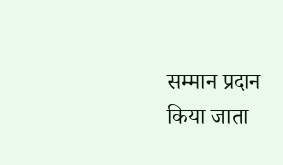सम्मान प्रदान किया जाता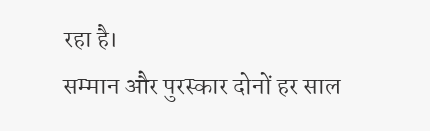रहा है।
सम्मान और पुरस्कार दोनों हर साल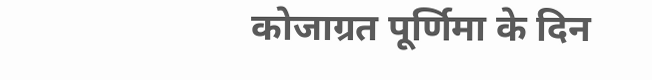कोजाग्रत पूर्णिमा के दिन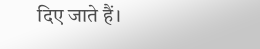दिए जाते हैं।